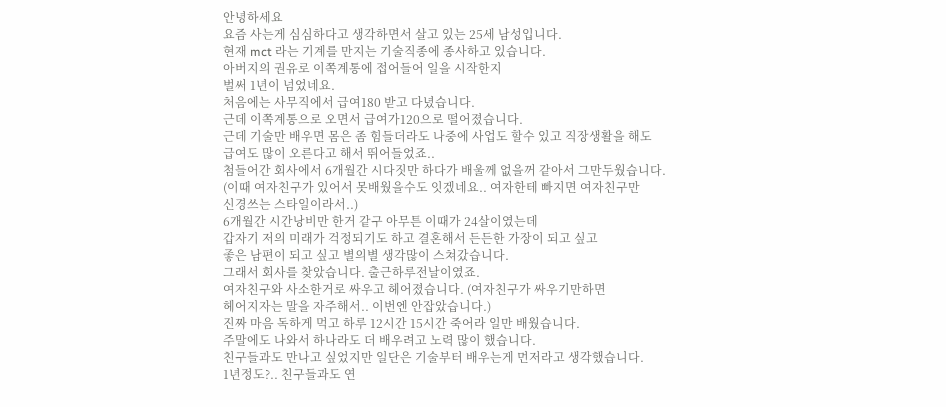안녕하세요
요즘 사는게 심심하다고 생각하면서 살고 있는 25세 남성입니다.
현재 mct 라는 기계를 만지는 기술직종에 종사하고 있습니다.
아버지의 권유로 이쪽계통에 접어들어 일을 시작한지
벌써 1년이 넘었네요.
처음에는 사무직에서 급여180 받고 다녔습니다.
근데 이쪽계통으로 오면서 급여가120으로 떨어졌습니다.
근데 기술만 배우면 몸은 좀 힘들더라도 나중에 사업도 할수 있고 직장생활을 해도
급여도 많이 오른다고 해서 뛰어들었죠..
첨들어간 회사에서 6개월간 시다짓만 하다가 배울께 없을꺼 같아서 그만두웠습니다.
(이때 여자친구가 있어서 못배웠을수도 잇겠네요.. 여자한테 빠지면 여자친구만
신경쓰는 스타일이라서..)
6개월간 시간낭비만 한거 같구 아무튼 이때가 24살이였는데
갑자기 저의 미래가 걱정되기도 하고 결혼해서 든든한 가장이 되고 싶고
좋은 남편이 되고 싶고 별의별 생각많이 스쳐갔습니다.
그래서 회사를 찾았습니다. 출근하루전날이였죠.
여자친구와 사소한거로 싸우고 헤어졌습니다. (여자친구가 싸우기만하면
헤어지자는 말을 자주해서.. 이번엔 안잡았습니다.)
진짜 마음 독하게 먹고 하루 12시간 15시간 죽어라 일만 배웠습니다.
주말에도 나와서 하나라도 더 배우려고 노력 많이 했습니다.
친구들과도 만나고 싶었지만 일단은 기술부터 배우는게 먼저라고 생각했습니다.
1년정도?.. 친구들과도 연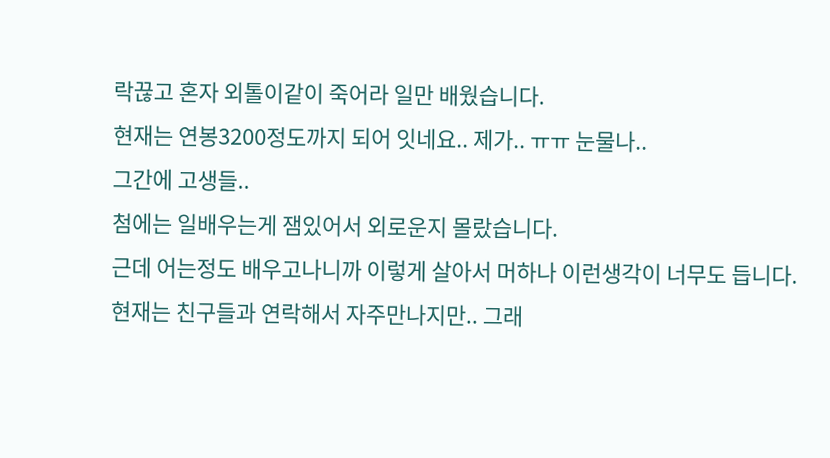락끊고 혼자 외톨이같이 죽어라 일만 배웠습니다.
현재는 연봉3200정도까지 되어 잇네요.. 제가.. ㅠㅠ 눈물나..
그간에 고생들..
첨에는 일배우는게 잼있어서 외로운지 몰랐습니다.
근데 어는정도 배우고나니까 이렇게 살아서 머하나 이런생각이 너무도 듭니다.
현재는 친구들과 연락해서 자주만나지만.. 그래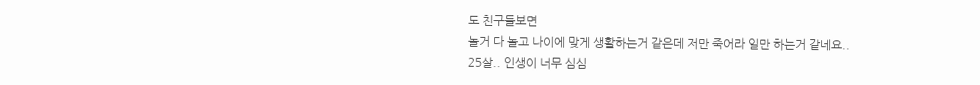도 친구들보면
놀거 다 놀고 나이에 맞게 생활하는거 같은데 저만 죽어라 일만 하는거 같네요..
25살.. 인생이 너무 심심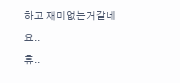하고 재미없는거같네요..
휴..